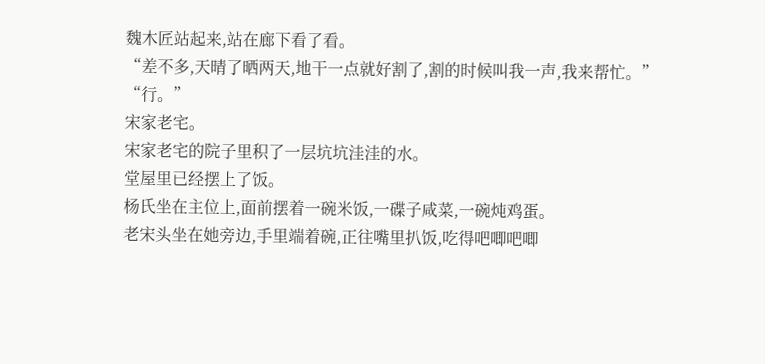魏木匠站起来,站在廊下看了看。
“差不多,天晴了晒两天,地干一点就好割了,割的时候叫我一声,我来帮忙。”
“行。”
宋家老宅。
宋家老宅的院子里积了一层坑坑洼洼的水。
堂屋里已经摆上了饭。
杨氏坐在主位上,面前摆着一碗米饭,一碟子咸菜,一碗炖鸡蛋。
老宋头坐在她旁边,手里端着碗,正往嘴里扒饭,吃得吧唧吧唧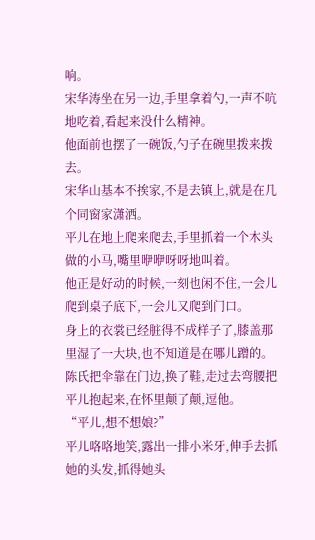响。
宋华涛坐在另一边,手里拿着勺,一声不吭地吃着,看起来没什么精神。
他面前也摆了一碗饭,勺子在碗里拨来拨去。
宋华山基本不挨家,不是去镇上,就是在几个同窗家潇洒。
平儿在地上爬来爬去,手里抓着一个木头做的小马,嘴里咿咿呀呀地叫着。
他正是好动的时候,一刻也闲不住,一会儿爬到桌子底下,一会儿又爬到门口。
身上的衣裳已经脏得不成样子了,膝盖那里湿了一大块,也不知道是在哪儿蹭的。
陈氏把伞靠在门边,换了鞋,走过去弯腰把平儿抱起来,在怀里颠了颠,逗他。
“平儿,想不想娘?”
平儿咯咯地笑,露出一排小米牙,伸手去抓她的头发,抓得她头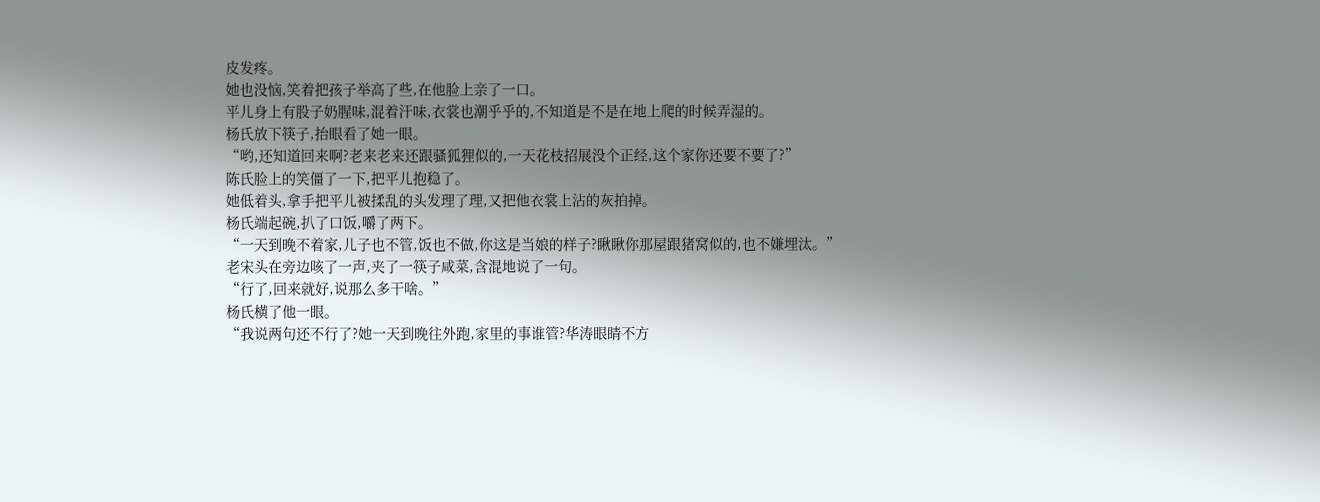皮发疼。
她也没恼,笑着把孩子举高了些,在他脸上亲了一口。
平儿身上有股子奶腥味,混着汗味,衣裳也潮乎乎的,不知道是不是在地上爬的时候弄湿的。
杨氏放下筷子,抬眼看了她一眼。
“哟,还知道回来啊?老来老来还跟骚狐狸似的,一天花枝招展没个正经,这个家你还要不要了?”
陈氏脸上的笑僵了一下,把平儿抱稳了。
她低着头,拿手把平儿被揉乱的头发理了理,又把他衣裳上沾的灰拍掉。
杨氏端起碗,扒了口饭,嚼了两下。
“一天到晚不着家,儿子也不管,饭也不做,你这是当娘的样子?瞅瞅你那屋跟猪窝似的,也不嫌埋汰。”
老宋头在旁边咳了一声,夹了一筷子咸菜,含混地说了一句。
“行了,回来就好,说那么多干啥。”
杨氏横了他一眼。
“我说两句还不行了?她一天到晚往外跑,家里的事谁管?华涛眼睛不方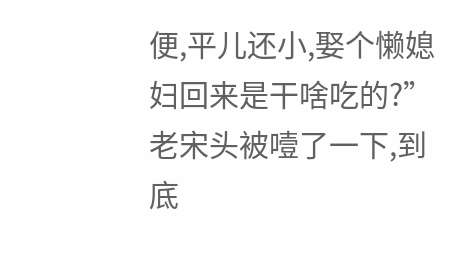便,平儿还小,娶个懒媳妇回来是干啥吃的?”
老宋头被噎了一下,到底